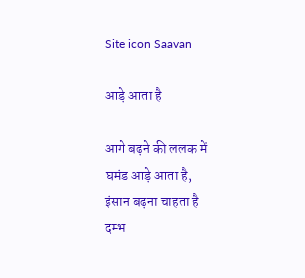Site icon Saavan

आड़े आता है

आगे बढ़ने की ललक में
घमंड आड़े आता है,
इंसान बढ़ना चाहता है
दम्भ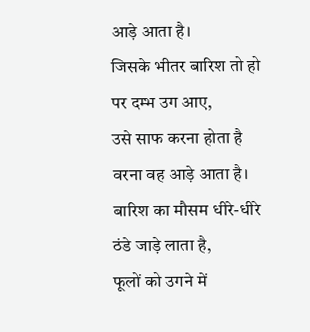आड़े आता है।
जिसके भीतर बारिश तो हो
पर दम्भ उग आए,
उसे साफ करना होता है
वरना वह आड़े आता है।
बारिश का मौसम धीरे-धीरे
ठंडे जाड़े लाता है,
फूलों को उगने में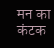मन का
कंटक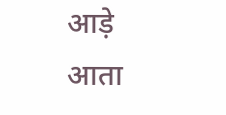आड़े आता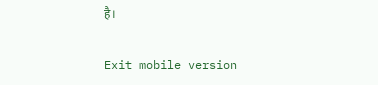है।

Exit mobile version